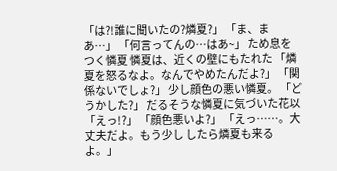「は?!誰に聞いたの?燐夏?」 「ま、まあ…」 「何言ってんの…はあ~」 ため息をつく憐夏 憐夏は、近くの壁にもたれた 「燐夏を怒るなよ。なんでやめたんだよ?」 「関係ないでしょ?」 少し顔色の悪い憐夏。 「どうかした?」 だるそうな憐夏に気づいた花以 「えっ!?」 「顔色悪いよ?」 「えっ……。大丈夫だよ。もう少し したら燐夏も来るよ。」